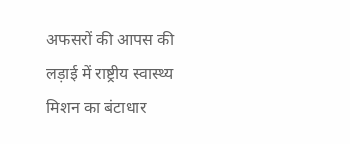अफसरों की आपस की लड़ाई में राष्ट्रीय स्वास्थ्य मिशन का बंटाधार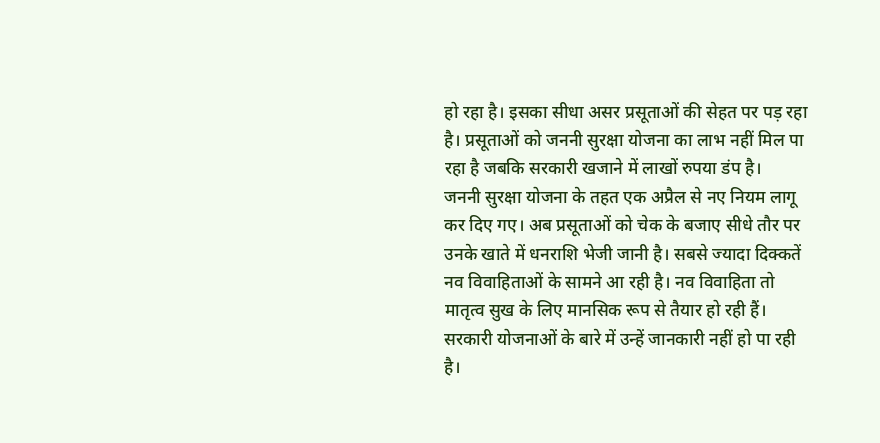हो रहा है। इसका सीधा असर प्रसूताओं की सेहत पर पड़ रहा है। प्रसूताओं को जननी सुरक्षा योजना का लाभ नहीं मिल पा रहा है जबकि सरकारी खजाने में लाखों रुपया डंप है।
जननी सुरक्षा योजना के तहत एक अप्रैल से नए नियम लागू कर दिए गए। अब प्रसूताओं को चेक के बजाए सीधे तौर पर उनके खाते में धनराशि भेजी जानी है। सबसे ज्यादा दिक्कतें नव विवाहिताओं के सामने आ रही है। नव विवाहिता तो मातृत्व सुख के लिए मानसिक रूप से तैयार हो रही हैं।
सरकारी योजनाओं के बारे में उन्हें जानकारी नहीं हो पा रही है।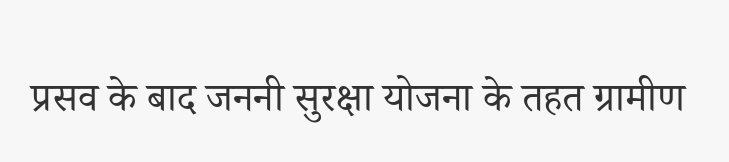प्रसव के बाद जननी सुरक्षा योजना के तहत ग्रामीण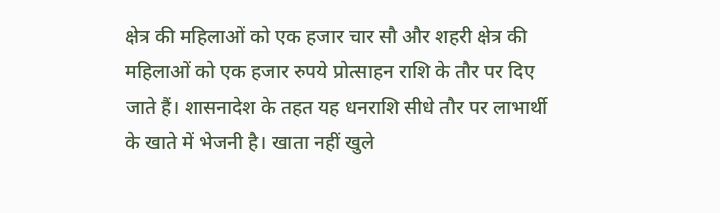क्षेत्र की महिलाओं को एक हजार चार सौ और शहरी क्षेत्र की महिलाओं को एक हजार रुपये प्रोत्साहन राशि के तौर पर दिए जाते हैं। शासनादेश के तहत यह धनराशि सीधे तौर पर लाभार्थी के खाते में भेजनी है। खाता नहीं खुले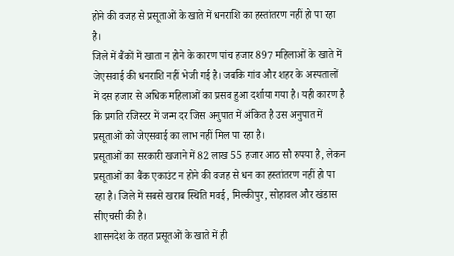होने की वजह से प्रसूताओं के खाते में धनराशि का हस्तांतरण नहीं हो पा रहा है।
जिले में बैंकों में खाता न होने के कारण पांच हजार 897 महिलाओं के खाते में जेएसवाई की धनराशि नहीं भेजी गई है। जबकि गांव और शहर के अस्पतालों में दस हजार से अधिक महिलाओं का प्रसव हुआ दर्शाया गया है। यही कारण है कि प्रगति रजिस्टर में जन्म दर जिस अनुपात में अंकित है उस अनुपात में प्रसूताओं को जेएसवाई का लाभ नहीं मिल पा रहा है।
प्रसूताओं का सरकारी खजाने में 82 लाख 55 हजार आठ सौ रुपया है, लेकन प्रसूताओं का बैंक एकाउंट न होने की वजह से धन का हस्तांतरण नहीं हो पा रहा है। जिले में सबसे खराब स्थिति मवई, मिल्कीपुर, सोहावल और खंडास सीएचसी की है।
शासनदेश के तहत प्रसूतओं के खाते में ही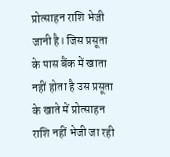प्रोत्साहन राशि भेजी जानी है। जिस प्रसूता के पास बैंक में खाता नहीं होता है उस प्रसूता के खाते में प्रोत्साहन राशि नहीं भेजी जा रही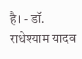है। - डॉ. राधेश्याम यादव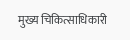मुख्य चिकित्साधिकारी